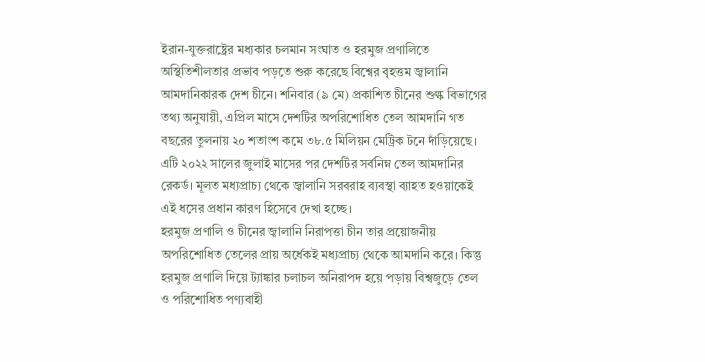ইরান-যুক্তরাষ্ট্রের মধ্যকার চলমান সংঘাত ও হরমুজ প্রণালিতে অস্থিতিশীলতার প্রভাব পড়তে শুরু করেছে বিশ্বের বৃহত্তম জ্বালানি আমদানিকারক দেশ চীনে। শনিবার (৯ মে) প্রকাশিত চীনের শুল্ক বিভাগের তথ্য অনুযায়ী, এপ্রিল মাসে দেশটির অপরিশোধিত তেল আমদানি গত বছরের তুলনায় ২০ শতাংশ কমে ৩৮.৫ মিলিয়ন মেট্রিক টনে দাঁড়িয়েছে। এটি ২০২২ সালের জুলাই মাসের পর দেশটির সর্বনিম্ন তেল আমদানির রেকর্ড। মূলত মধ্যপ্রাচ্য থেকে জ্বালানি সরবরাহ ব্যবস্থা ব্যাহত হওয়াকেই এই ধসের প্রধান কারণ হিসেবে দেখা হচ্ছে।
হরমুজ প্রণালি ও চীনের জ্বালানি নিরাপত্তা চীন তার প্রয়োজনীয় অপরিশোধিত তেলের প্রায় অর্ধেকই মধ্যপ্রাচ্য থেকে আমদানি করে। কিন্তু হরমুজ প্রণালি দিয়ে ট্যাঙ্কার চলাচল অনিরাপদ হয়ে পড়ায় বিশ্বজুড়ে তেল ও পরিশোধিত পণ্যবাহী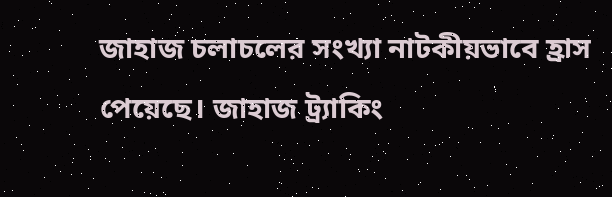জাহাজ চলাচলের সংখ্যা নাটকীয়ভাবে হ্রাস পেয়েছে। জাহাজ ট্র্যাকিং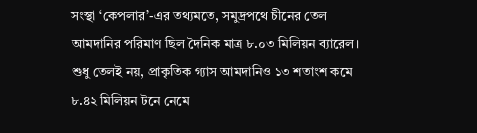সংস্থা ‘কেপলার’-এর তথ্যমতে, সমুদ্রপথে চীনের তেল আমদানির পরিমাণ ছিল দৈনিক মাত্র ৮.০৩ মিলিয়ন ব্যারেল। শুধু তেলই নয়, প্রাকৃতিক গ্যাস আমদানিও ১৩ শতাংশ কমে ৮.৪২ মিলিয়ন টনে নেমে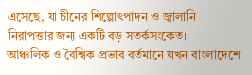এসেছে, যা চীনের শিল্পোৎপাদন ও জ্বালানি নিরাপত্তার জন্য একটি বড় সতর্কসংকেত।
আঞ্চলিক ও বৈশ্বিক প্রভাব বর্তমানে যখন বাংলাদেশে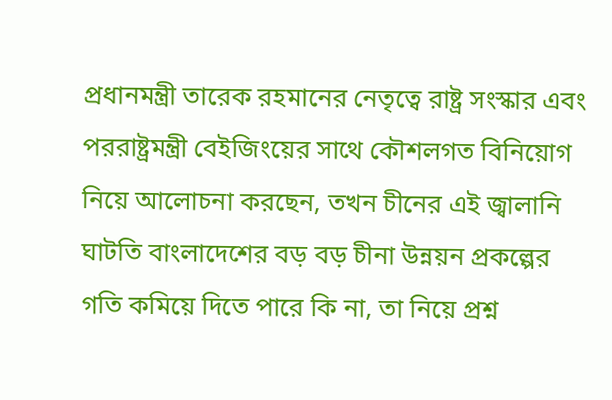প্রধানমন্ত্রী তারেক রহমানের নেতৃত্বে রাষ্ট্র সংস্কার এবং পররাষ্ট্রমন্ত্রী বেইজিংয়ের সাথে কৌশলগত বিনিয়োগ নিয়ে আলোচনা করছেন, তখন চীনের এই জ্বালানি ঘাটতি বাংলাদেশের বড় বড় চীনা উন্নয়ন প্রকল্পের গতি কমিয়ে দিতে পারে কি না, তা নিয়ে প্রশ্ন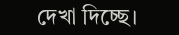দেখা দিচ্ছে।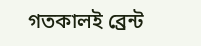গতকালই ব্রেন্ট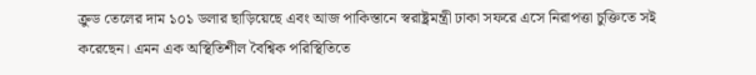ক্রুড তেলের দাম ১০১ ডলার ছাড়িয়েছে এবং আজ পাকিস্তানে স্বরাষ্ট্রমন্ত্রী ঢাকা সফরে এসে নিরাপত্তা চুক্তিতে সই করেছেন। এমন এক অস্থিতিশীল বৈশ্বিক পরিস্থিতিতে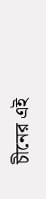চীনের এই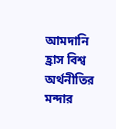আমদানি হ্রাস বিশ্ব অর্থনীতির মন্দার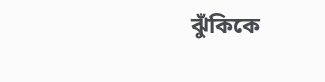ঝুঁকিকে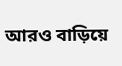আরও বাড়িয়ে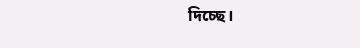দিচ্ছে।